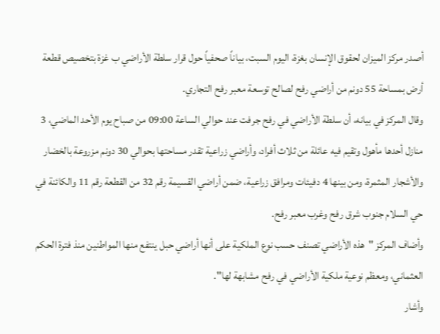أصدر مركز الميزان لحقوق الإنسان بغزة، اليوم السبت، بياناً صحفياً حول قرار سلطة الأراضي ب غزة بتخصيص قطعة أرض بمساحة 55 دونم من أراضي رفح لصالح توسعة معبر رفح التجاري.
وقال المركز في بيانه، أن سلطة الأراضي في رفح جرفت عند حوالي الساعة 09:00 من صباح يوم الأحد الماضي، 3 منازل أحدها مأهول وتقيم فيه عائلة من ثلاث أفراد، وأراضي زراعية تقدر مساحتها بحوالي 30 دونم مزروعة بالخضار والأشجار المثمرة، ومن بينها 4 دفيئات ومرافق زراعية، ضمن أراضي القسيمة رقم 32 من القطعة رقم 11 والكائنة في حي السلام جنوب شرق رفح وغرب معبر رفح.
وأضاف المركز "هذه الأراضي تصنف حسب نوع الملكية على أنها أراضي حبل ينتفع منها المواطنين منذ فترة الحكم العثماني، ومعظم نوعية ملكية الأراضي في رفح مشابهة لها".
وأشار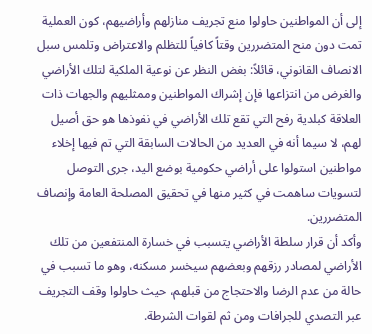إلى أن المواطنين حاولوا منع تجريف منازلهم وأراضيهم، كون العملية تمت دون منح المتضررين وقتاً كافياً للتظلم والاعتراض وتلمس سبل الانصاف القانوني، قائلاً: بغض النظر عن نوعية الملكية لتلك الأراضي والغرض من انتزاعها فإن إشراك المواطنين وممثليهم والجهات ذات العلاقة كبلدية رفح التي تقع تلك الأراضي في نفوذها هو حق أصيل لهم، لا سيما أنه في العديد من الحالات السابقة التي تم فيها إخلاء مواطنين استولوا على أراضي حكومية بوضع اليد، جرى التوصل لتسويات ساهمت في كثير منها في تحقيق المصلحة العامة وإنصاف المتضررين.
وأكد أن قرار سلطة الأراضي يتسبب في خسارة المنتفعين من تلك الأراضي لمصادر رزقهم وبعضهم سيخسر مسكنه، وهو ما تسبب في حالة من عدم الرضا والاحتجاج من قبلهم، حيث حاولوا وقف التجريف عبر التصدي للجرافات ومن ثم لقوات الشرطة.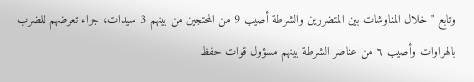وتابع "خلال المناوشات بين المتضررين والشرطة أصيب 9 من المحتجين من بينهم 3 سيدات، جراء تعرضهم للضرب بالهراوات وأصيب ٦ من عناصر الشرطة بينهم مسؤول قوات حفظ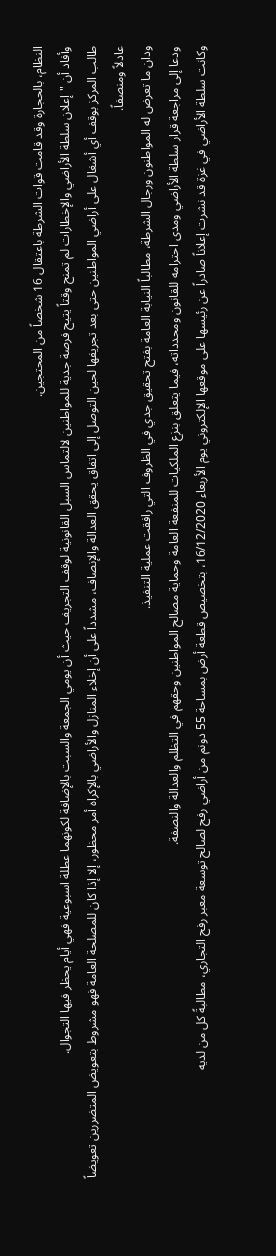النظام، بالحجارة وقد قامت قوات الشرطة باعتقال 16 شخصاً من المحتجين.
وأفاد أن "إعلان سلطة الأراضي والإخطارات لم تمنح وقتاً يتيح فرصة جدية للمواطنين لالتماس السبل القانونية لوقف التجريف حيث أن يومي الجمعة والسبت بالإضافة لكونهما عطلة اسبوعية فهي أيام يحظر فيها التجوال.
طالب المركز بوقف أي أشغال على أراضي المواطنين حتى بعد تجريفها لحين التوصل إلى اتفاق يحقق العدالة والإنصاف، مشدداً على أن إخلاء المنازل والأراضي بالإكراه أمر محظور، إلا إذا كان للمصلحة العامة فهو مشروط بتعويض المتضررين تعويضاً عادلاً ومنصفاً.
ودان ما تعرض له المواطنون ورجال الشرطة، مطالباً النيابة العامة بفتح تحقيق جدي في الظروف التي رافقت عملية التنفيذ.
ودعا إلى مراجعة قرار سلطة الأراضي ومدى احترامه للقانون ومحدداته، فيما يتعلق بنزع الملكيات للمنفعة العامة وحماية مصالح المواطنين وحقهم في التظلم والعدالة والنصفة.
وكانت سلطة الأراضي في غزة قد نشرت إعلاناً صادراً عن رئيسها على موقعها الإلكتروني يوم الأربعاء 16/12/2020، بتخصيص قطعة أرض بمساحة 55 دونم من أراضي رفح لصالح توسعة معبر رفح التجاري، مطالبةً كل من لديه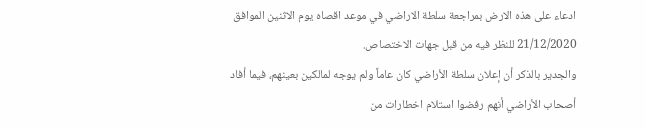ادعاء على هذه الارض بمراجعة سلطة الاراضي في موعد اقصاه يوم الاثنين الموافق 21/12/2020 للنظر فيه من قبل جهات الاختصاص.
والجدير بالذكر أن إعلان سلطة الأراضي كان عاماً ولم يوجه لمالكين بعينهم، فيما أفاد أصحاب الأراضي أنهم رفضوا استلام اخطارات من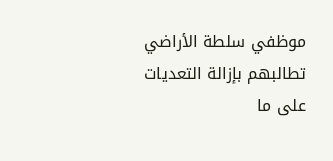موظفي سلطة الأراضي تطالبهم بإزالة التعديات على ما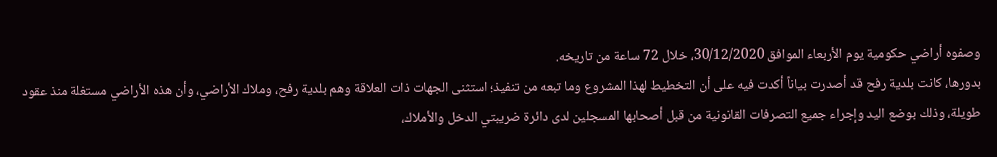وصفوه أراضي حكومية يوم الأربعاء الموافق 30/12/2020، خلال 72 ساعة من تاريخه.
بدورها، كانت بلدية رفح قد أصدرت بياناً أكدت فيه على أن التخطيط لهذا المشروع وما تبعه من تنفيذ؛ استثنى الجهات ذات العلاقة وهم بلدية رفح، وملاك الأراضي، وأن هذه الأراضي مستغلة منذ عقود طويلة، وذلك بوضع اليد وإجراء جميع التصرفات القانونية من قبل أصحابها المسجلين لدى دائرة ضريبتي الدخل والأملاك،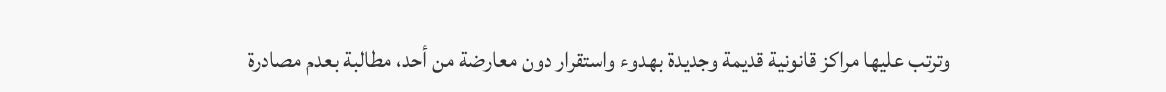وترتب عليها مراكز قانونية قديمة وجديدة بهدوء واستقرار دون معارضة من أحد، مطالبة بعدم مصادرة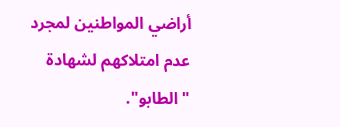أراضي المواطنين لمجرد عدم امتلاكهم لشهادة "الطابو".